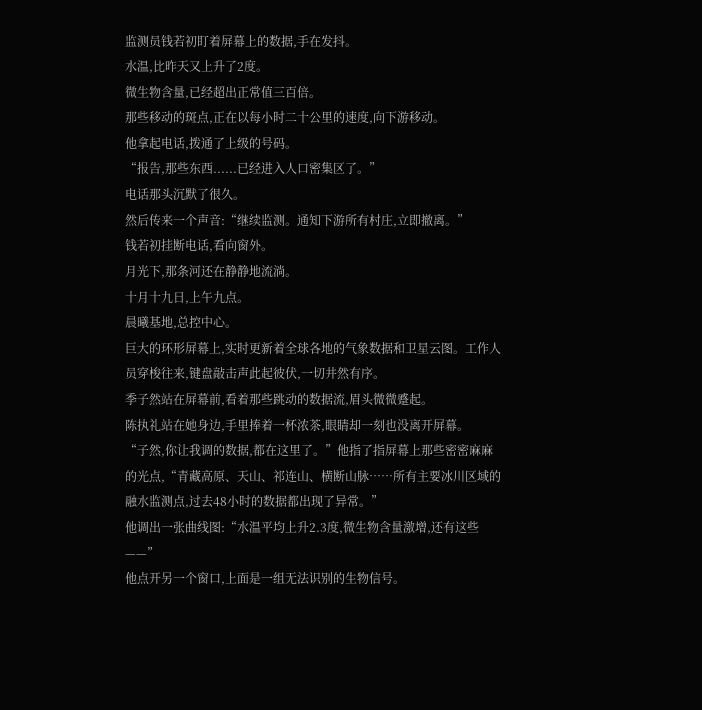监测员钱若初盯着屏幕上的数据,手在发抖。
水温,比昨天又上升了2度。
微生物含量,已经超出正常值三百倍。
那些移动的斑点,正在以每小时二十公里的速度,向下游移动。
他拿起电话,拨通了上级的号码。
“报告,那些东西......已经进入人口密集区了。”
电话那头沉默了很久。
然后传来一个声音:“继续监测。通知下游所有村庄,立即撤离。”
钱若初挂断电话,看向窗外。
月光下,那条河还在静静地流淌。
十月十九日,上午九点。
晨曦基地,总控中心。
巨大的环形屏幕上,实时更新着全球各地的气象数据和卫星云图。工作人员穿梭往来,键盘敲击声此起彼伏,一切井然有序。
季子然站在屏幕前,看着那些跳动的数据流,眉头微微蹙起。
陈执礼站在她身边,手里捧着一杯浓茶,眼睛却一刻也没离开屏幕。
“子然,你让我调的数据,都在这里了。”他指了指屏幕上那些密密麻麻的光点,“青藏高原、天山、祁连山、横断山脉……所有主要冰川区域的融水监测点,过去48小时的数据都出现了异常。”
他调出一张曲线图:“水温平均上升2.3度,微生物含量激增,还有这些——”
他点开另一个窗口,上面是一组无法识别的生物信号。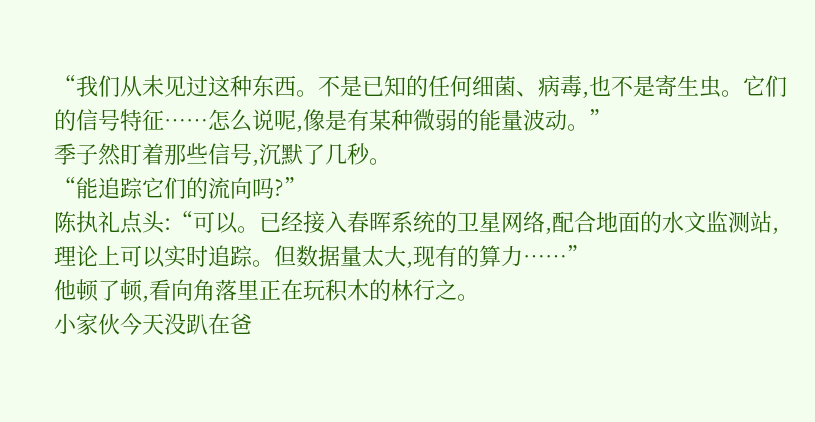“我们从未见过这种东西。不是已知的任何细菌、病毒,也不是寄生虫。它们的信号特征……怎么说呢,像是有某种微弱的能量波动。”
季子然盯着那些信号,沉默了几秒。
“能追踪它们的流向吗?”
陈执礼点头:“可以。已经接入春晖系统的卫星网络,配合地面的水文监测站,理论上可以实时追踪。但数据量太大,现有的算力……”
他顿了顿,看向角落里正在玩积木的林行之。
小家伙今天没趴在爸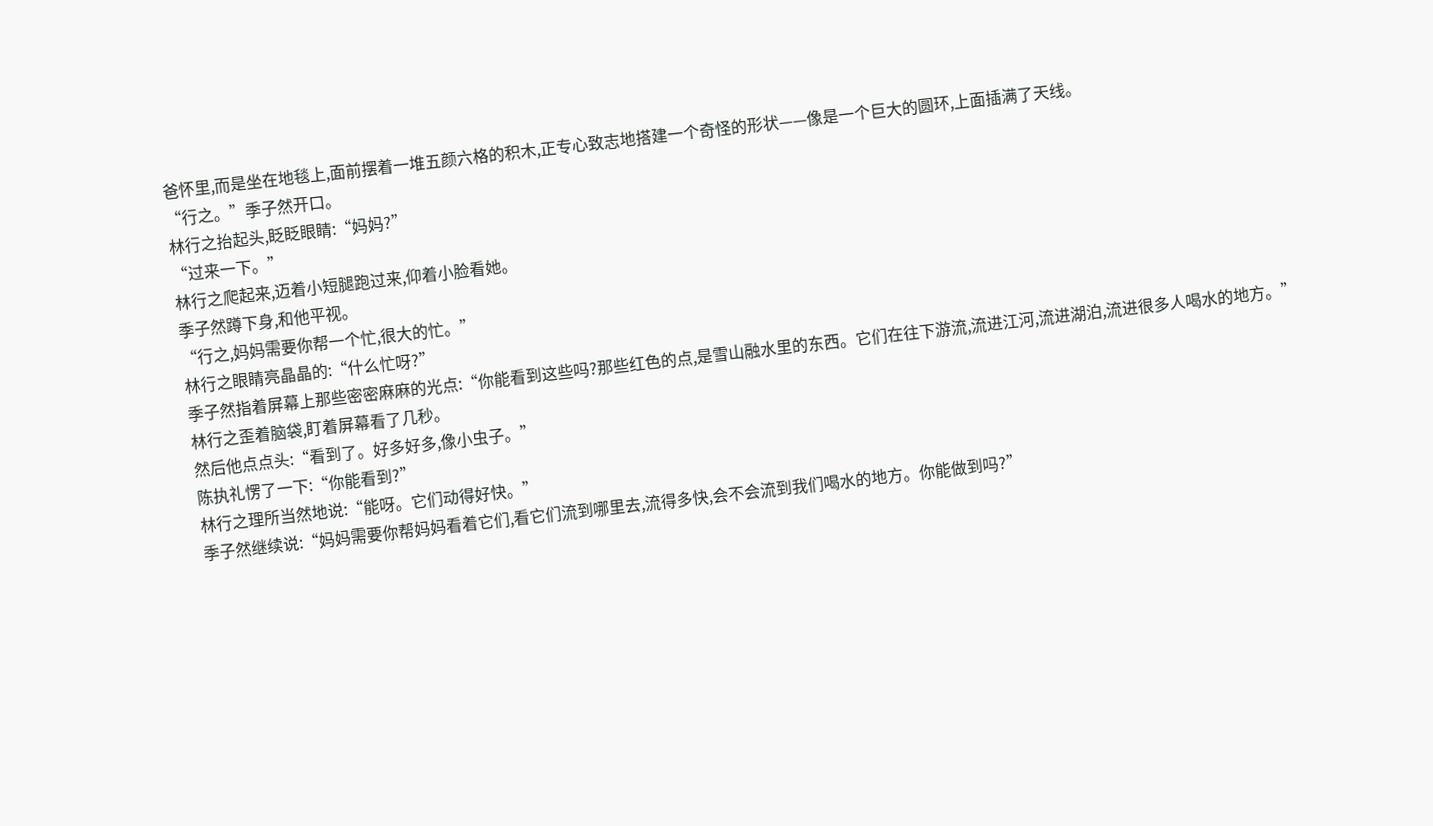爸怀里,而是坐在地毯上,面前摆着一堆五颜六格的积木,正专心致志地搭建一个奇怪的形状——像是一个巨大的圆环,上面插满了天线。
“行之。”季子然开口。
林行之抬起头,眨眨眼睛:“妈妈?”
“过来一下。”
林行之爬起来,迈着小短腿跑过来,仰着小脸看她。
季子然蹲下身,和他平视。
“行之,妈妈需要你帮一个忙,很大的忙。”
林行之眼睛亮晶晶的:“什么忙呀?”
季子然指着屏幕上那些密密麻麻的光点:“你能看到这些吗?那些红色的点,是雪山融水里的东西。它们在往下游流,流进江河,流进湖泊,流进很多人喝水的地方。”
林行之歪着脑袋,盯着屏幕看了几秒。
然后他点点头:“看到了。好多好多,像小虫子。”
陈执礼愣了一下:“你能看到?”
林行之理所当然地说:“能呀。它们动得好快。”
季子然继续说:“妈妈需要你帮妈妈看着它们,看它们流到哪里去,流得多快,会不会流到我们喝水的地方。你能做到吗?”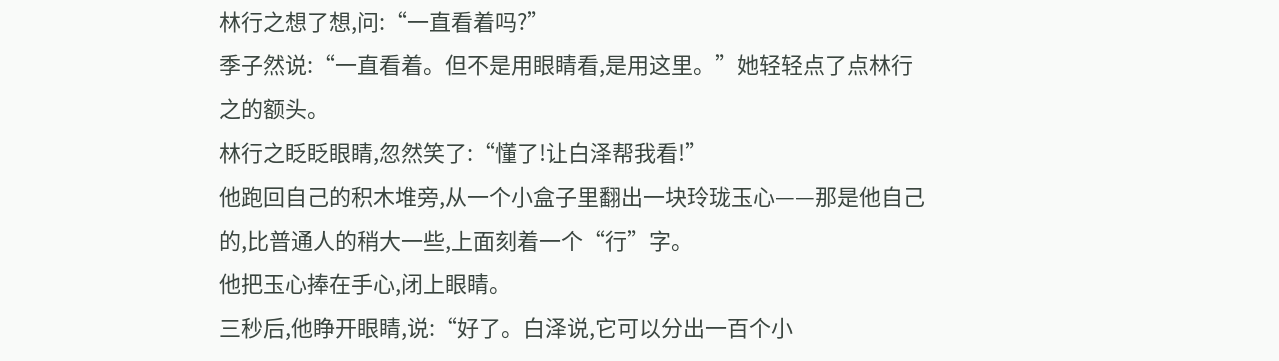林行之想了想,问:“一直看着吗?”
季子然说:“一直看着。但不是用眼睛看,是用这里。”她轻轻点了点林行之的额头。
林行之眨眨眼睛,忽然笑了:“懂了!让白泽帮我看!”
他跑回自己的积木堆旁,从一个小盒子里翻出一块玲珑玉心——那是他自己的,比普通人的稍大一些,上面刻着一个“行”字。
他把玉心捧在手心,闭上眼睛。
三秒后,他睁开眼睛,说:“好了。白泽说,它可以分出一百个小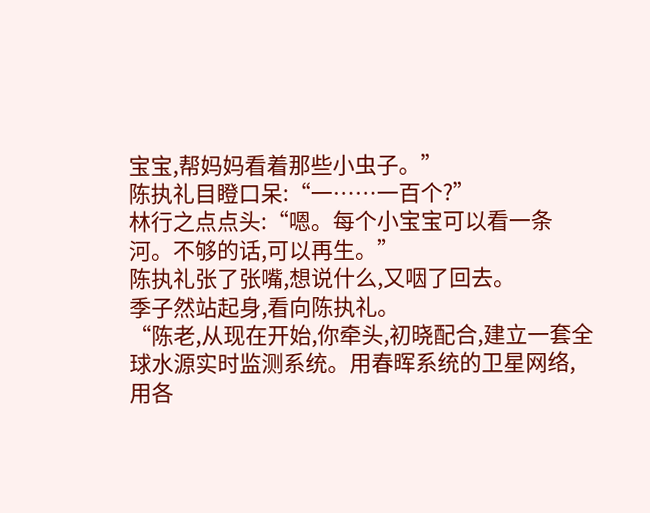宝宝,帮妈妈看着那些小虫子。”
陈执礼目瞪口呆:“一……一百个?”
林行之点点头:“嗯。每个小宝宝可以看一条河。不够的话,可以再生。”
陈执礼张了张嘴,想说什么,又咽了回去。
季子然站起身,看向陈执礼。
“陈老,从现在开始,你牵头,初晓配合,建立一套全球水源实时监测系统。用春晖系统的卫星网络,用各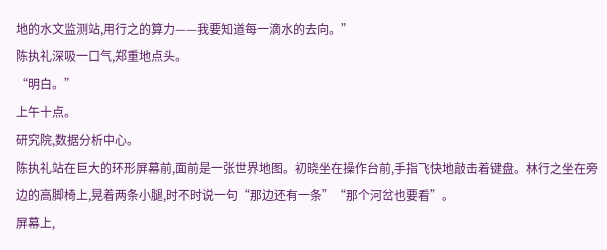地的水文监测站,用行之的算力——我要知道每一滴水的去向。”
陈执礼深吸一口气,郑重地点头。
“明白。”
上午十点。
研究院,数据分析中心。
陈执礼站在巨大的环形屏幕前,面前是一张世界地图。初晓坐在操作台前,手指飞快地敲击着键盘。林行之坐在旁边的高脚椅上,晃着两条小腿,时不时说一句“那边还有一条”“那个河岔也要看”。
屏幕上,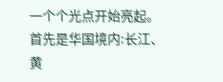一个个光点开始亮起。
首先是华国境内:长江、黄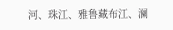河、珠江、雅鲁藏布江、澜